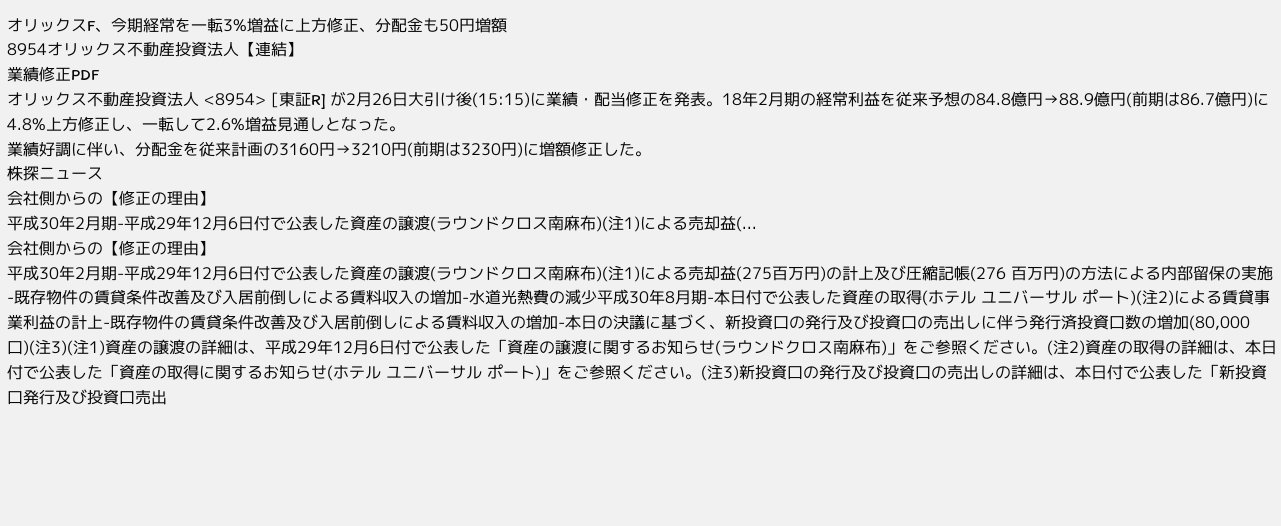オリックスF、今期経常を一転3%増益に上方修正、分配金も50円増額
8954オリックス不動産投資法人【連結】
業績修正PDF
オリックス不動産投資法人 <8954> [東証R] が2月26日大引け後(15:15)に業績・配当修正を発表。18年2月期の経常利益を従来予想の84.8億円→88.9億円(前期は86.7億円)に4.8%上方修正し、一転して2.6%増益見通しとなった。
業績好調に伴い、分配金を従来計画の3160円→3210円(前期は3230円)に増額修正した。
株探ニュース
会社側からの【修正の理由】
平成30年2月期-平成29年12月6日付で公表した資産の譲渡(ラウンドクロス南麻布)(注1)による売却益(...
会社側からの【修正の理由】
平成30年2月期-平成29年12月6日付で公表した資産の譲渡(ラウンドクロス南麻布)(注1)による売却益(275百万円)の計上及び圧縮記帳(276 百万円)の方法による内部留保の実施-既存物件の賃貸条件改善及び入居前倒しによる賃料収入の増加-水道光熱費の減少平成30年8月期-本日付で公表した資産の取得(ホテル ユニバーサル ポート)(注2)による賃貸事業利益の計上-既存物件の賃貸条件改善及び入居前倒しによる賃料収入の増加-本日の決議に基づく、新投資口の発行及び投資口の売出しに伴う発行済投資口数の増加(80,000口)(注3)(注1)資産の譲渡の詳細は、平成29年12月6日付で公表した「資産の譲渡に関するお知らせ(ラウンドクロス南麻布)」をご参照ください。(注2)資産の取得の詳細は、本日付で公表した「資産の取得に関するお知らせ(ホテル ユニバーサル ポート)」をご参照ください。(注3)新投資口の発行及び投資口の売出しの詳細は、本日付で公表した「新投資口発行及び投資口売出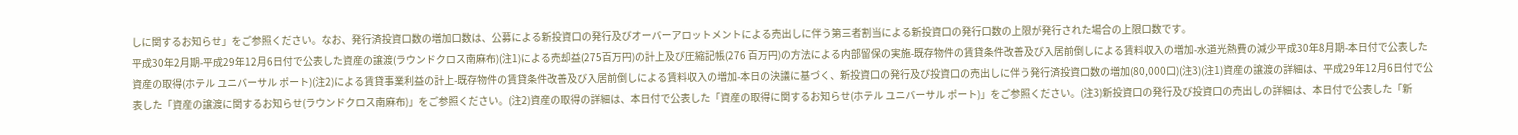しに関するお知らせ」をご参照ください。なお、発行済投資口数の増加口数は、公募による新投資口の発行及びオーバーアロットメントによる売出しに伴う第三者割当による新投資口の発行口数の上限が発行された場合の上限口数です。
平成30年2月期-平成29年12月6日付で公表した資産の譲渡(ラウンドクロス南麻布)(注1)による売却益(275百万円)の計上及び圧縮記帳(276 百万円)の方法による内部留保の実施-既存物件の賃貸条件改善及び入居前倒しによる賃料収入の増加-水道光熱費の減少平成30年8月期-本日付で公表した資産の取得(ホテル ユニバーサル ポート)(注2)による賃貸事業利益の計上-既存物件の賃貸条件改善及び入居前倒しによる賃料収入の増加-本日の決議に基づく、新投資口の発行及び投資口の売出しに伴う発行済投資口数の増加(80,000口)(注3)(注1)資産の譲渡の詳細は、平成29年12月6日付で公表した「資産の譲渡に関するお知らせ(ラウンドクロス南麻布)」をご参照ください。(注2)資産の取得の詳細は、本日付で公表した「資産の取得に関するお知らせ(ホテル ユニバーサル ポート)」をご参照ください。(注3)新投資口の発行及び投資口の売出しの詳細は、本日付で公表した「新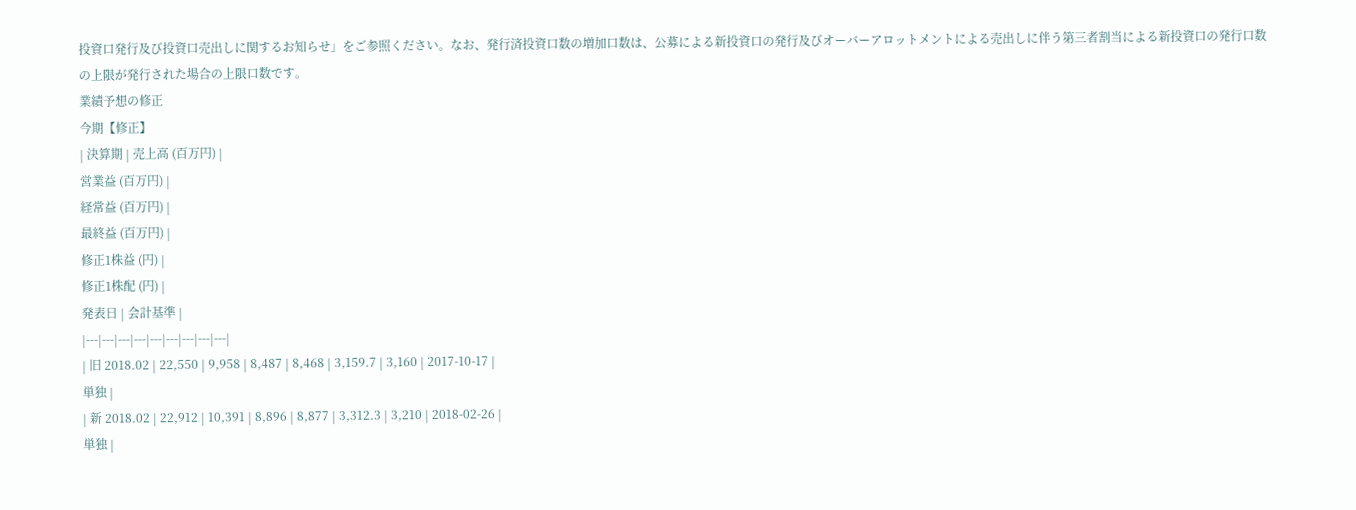投資口発行及び投資口売出しに関するお知らせ」をご参照ください。なお、発行済投資口数の増加口数は、公募による新投資口の発行及びオーバーアロットメントによる売出しに伴う第三者割当による新投資口の発行口数の上限が発行された場合の上限口数です。
業績予想の修正
今期【修正】
| 決算期 | 売上高 (百万円) |
営業益 (百万円) |
経常益 (百万円) |
最終益 (百万円) |
修正1株益 (円) |
修正1株配 (円) |
発表日 | 会計基準 |
|---|---|---|---|---|---|---|---|---|
| 旧 2018.02 | 22,550 | 9,958 | 8,487 | 8,468 | 3,159.7 | 3,160 | 2017-10-17 |
単独 |
| 新 2018.02 | 22,912 | 10,391 | 8,896 | 8,877 | 3,312.3 | 3,210 | 2018-02-26 |
単独 |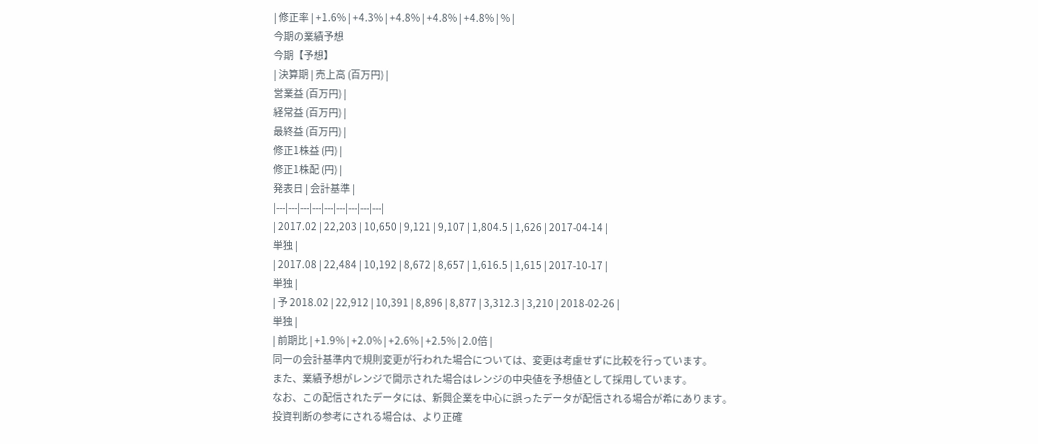| 修正率 | +1.6% | +4.3% | +4.8% | +4.8% | +4.8% | % |
今期の業績予想
今期【予想】
| 決算期 | 売上高 (百万円) |
営業益 (百万円) |
経常益 (百万円) |
最終益 (百万円) |
修正1株益 (円) |
修正1株配 (円) |
発表日 | 会計基準 |
|---|---|---|---|---|---|---|---|---|
| 2017.02 | 22,203 | 10,650 | 9,121 | 9,107 | 1,804.5 | 1,626 | 2017-04-14 |
単独 |
| 2017.08 | 22,484 | 10,192 | 8,672 | 8,657 | 1,616.5 | 1,615 | 2017-10-17 |
単独 |
| 予 2018.02 | 22,912 | 10,391 | 8,896 | 8,877 | 3,312.3 | 3,210 | 2018-02-26 |
単独 |
| 前期比 | +1.9% | +2.0% | +2.6% | +2.5% | 2.0倍 |
同一の会計基準内で規則変更が行われた場合については、変更は考慮せずに比較を行っています。
また、業績予想がレンジで開示された場合はレンジの中央値を予想値として採用しています。
なお、この配信されたデータには、新興企業を中心に誤ったデータが配信される場合が希にあります。
投資判断の参考にされる場合は、より正確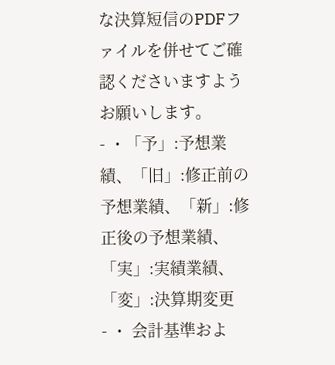な決算短信のPDFファイルを併せてご確認くださいますようお願いします。
- ・「予」:予想業績、「旧」:修正前の予想業績、「新」:修正後の予想業績、「実」:実績業績、「変」:決算期変更
- ・ 会計基準およ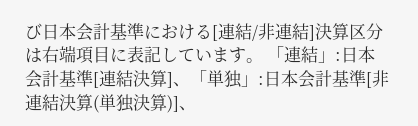び日本会計基準における[連結/非連結]決算区分は右端項目に表記しています。 「連結」:日本会計基準[連結決算]、「単独」:日本会計基準[非連結決算(単独決算)]、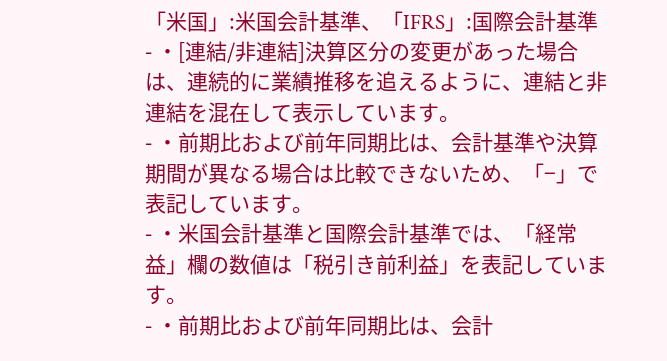「米国」:米国会計基準、「IFRS」:国際会計基準
- ・[連結/非連結]決算区分の変更があった場合は、連続的に業績推移を追えるように、連結と非連結を混在して表示しています。
- ・前期比および前年同期比は、会計基準や決算期間が異なる場合は比較できないため、「−」で表記しています。
- ・米国会計基準と国際会計基準では、「経常益」欄の数値は「税引き前利益」を表記しています。
- ・前期比および前年同期比は、会計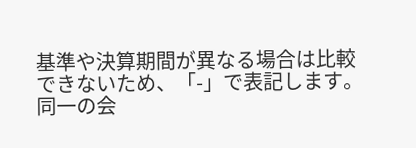基準や決算期間が異なる場合は比較できないため、「-」で表記します。同一の会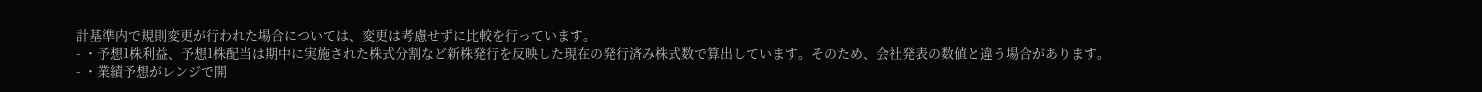計基準内で規則変更が行われた場合については、変更は考慮せずに比較を行っています。
- ・予想1株利益、予想1株配当は期中に実施された株式分割など新株発行を反映した現在の発行済み株式数で算出しています。そのため、会社発表の数値と違う場合があります。
- ・業績予想がレンジで開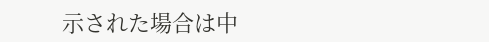示された場合は中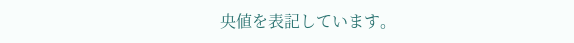央値を表記しています。